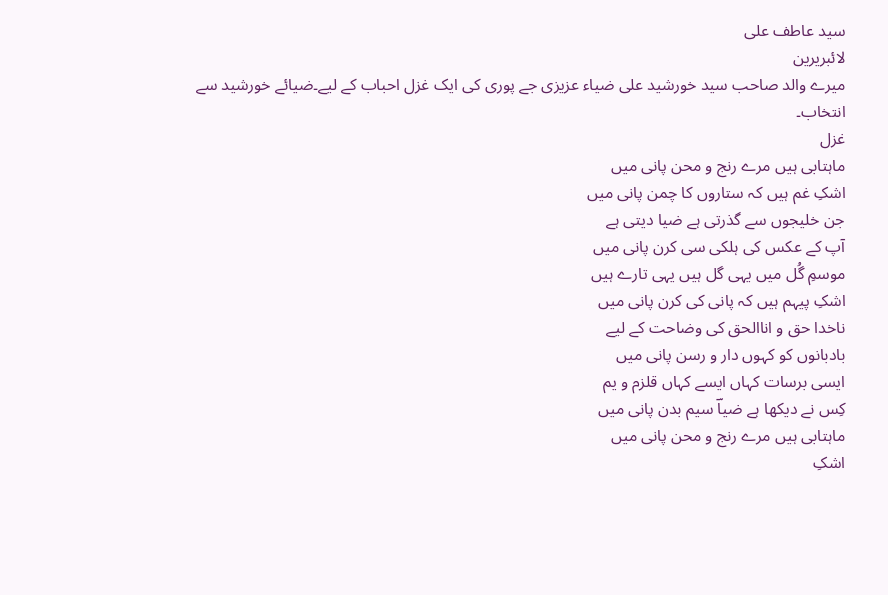سید عاطف علی
لائبریرین
میرے والد صاحب سید خورشید علی ضیاء عزیزی جے پوری کی ایک غزل احباب کے لیے۔ضیائے خورشید سے انتخاب۔
غزل
ماہتابی ہیں مرے رنج و محن پانی میں
اشکِ غم ہیں کہ ستاروں کا چمن پانی میں
جن خلیجوں سے گذرتی ہے ضیا دیتی ہے
آپ کے عکس کی ہلکی سی کرن پانی میں
موسمِ گُل میں یہی گل ہیں یہی تارے ہیں
اشکِ پیہم ہیں کہ پانی کی کرن پانی میں
ناخدا حق و اناالحق کی وضاحت کے لیے
بادبانوں کو کہوں دار و رسن پانی میں
ایسی برسات کہاں ایسے کہاں قلزم و یم
کِس نے دیکھا ہے ضیاؔ سیم بدن پانی میں
ماہتابی ہیں مرے رنج و محن پانی میں
اشکِ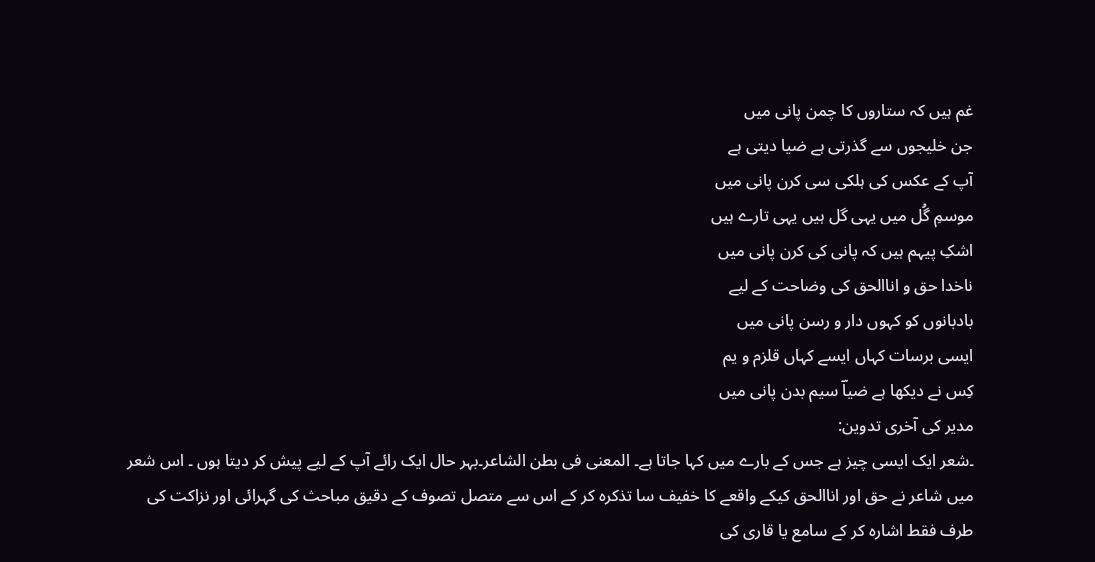غم ہیں کہ ستاروں کا چمن پانی میں
جن خلیجوں سے گذرتی ہے ضیا دیتی ہے
آپ کے عکس کی ہلکی سی کرن پانی میں
موسمِ گُل میں یہی گل ہیں یہی تارے ہیں
اشکِ پیہم ہیں کہ پانی کی کرن پانی میں
ناخدا حق و اناالحق کی وضاحت کے لیے
بادبانوں کو کہوں دار و رسن پانی میں
ایسی برسات کہاں ایسے کہاں قلزم و یم
کِس نے دیکھا ہے ضیاؔ سیم بدن پانی میں
مدیر کی آخری تدوین:
۔شعر ایک ایسی چیز ہے جس کے بارے میں کہا جاتا ہے۔ المعنی فی بطن الشاعر۔بہر حال ایک رائے آپ کے لیے پیش کر دیتا ہوں ۔ اس شعر میں شاعر نے حق اور اناالحق کیکے واقعے کا خفیف سا تذکرہ کر کے اس سے متصل تصوف کے دقیق مباحث کی گہرائی اور نزاکت کی طرف فقط اشارہ کر کے سامع یا قاری کی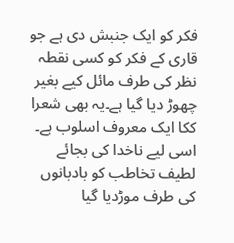فکر کو ایک جنبش دی ہے جو قاری کے فکر کو کسی نقطہ نظر کی طرف مائل کیے بغیر چھوڑ دیا گیا ہے۔یہ بھی شعرا ککا ایک معروف اسلوب ہے۔ اسی لیے ناخدا کی بجائے لطیف تخاطب کو بادبانوں کی طرف موڑدیا گیا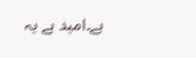ہے۔امید ہے یہ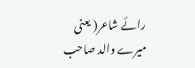رائے شاعر( یعنی میرے والد صاحب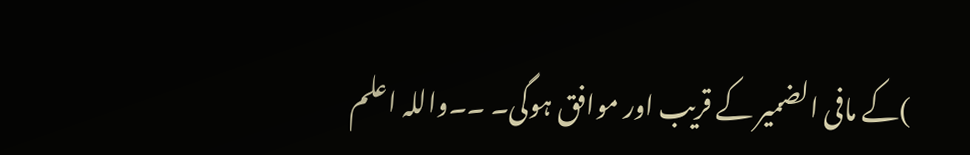)کے مافی الضمیر کے قریب اور موافق ہوگی۔ ۔۔واللہ اعلم